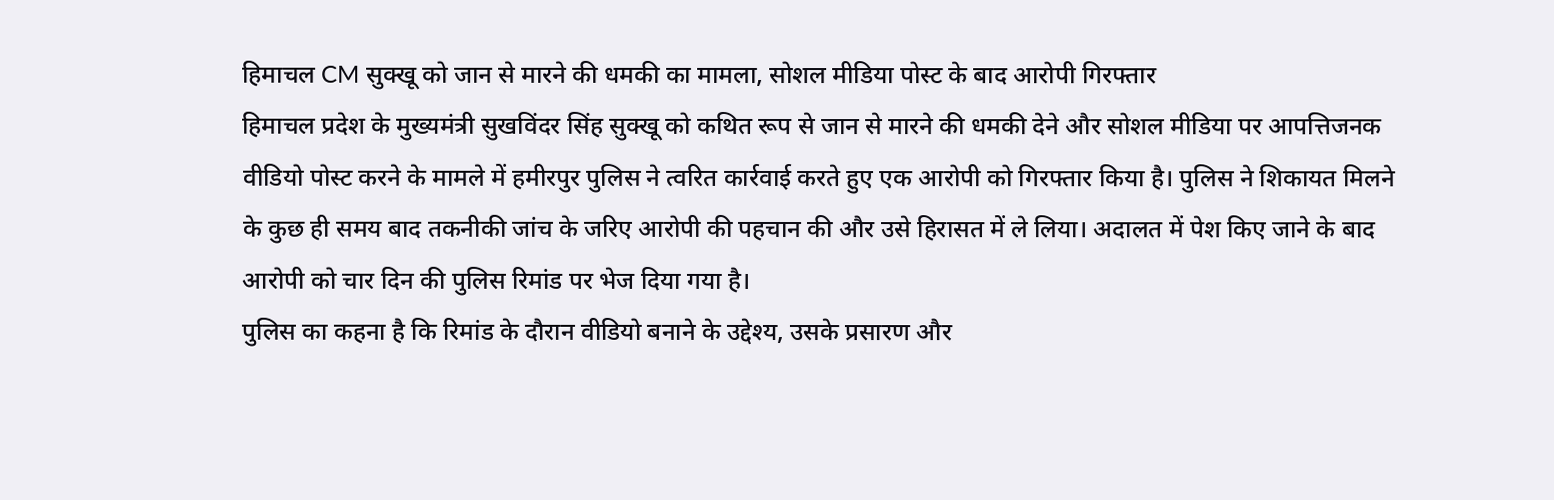हिमाचल CM सुक्खू को जान से मारने की धमकी का मामला, सोशल मीडिया पोस्ट के बाद आरोपी गिरफ्तार
हिमाचल प्रदेश के मुख्यमंत्री सुखविंदर सिंह सुक्खू को कथित रूप से जान से मारने की धमकी देने और सोशल मीडिया पर आपत्तिजनक वीडियो पोस्ट करने के मामले में हमीरपुर पुलिस ने त्वरित कार्रवाई करते हुए एक आरोपी को गिरफ्तार किया है। पुलिस ने शिकायत मिलने के कुछ ही समय बाद तकनीकी जांच के जरिए आरोपी की पहचान की और उसे हिरासत में ले लिया। अदालत में पेश किए जाने के बाद आरोपी को चार दिन की पुलिस रिमांड पर भेज दिया गया है।
पुलिस का कहना है कि रिमांड के दौरान वीडियो बनाने के उद्देश्य, उसके प्रसारण और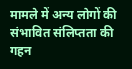मामले में अन्य लोगों की संभावित संलिप्तता की गहन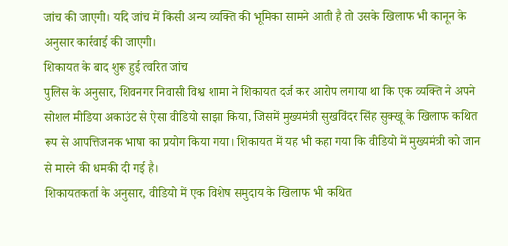जांच की जाएगी। यदि जांच में किसी अन्य व्यक्ति की भूमिका सामने आती है तो उसके खिलाफ भी कानून के अनुसार कार्रवाई की जाएगी।
शिकायत के बाद शुरू हुई त्वरित जांच
पुलिस के अनुसार, शिवनगर निवासी विश्व शामा ने शिकायत दर्ज कर आरोप लगाया था कि एक व्यक्ति ने अपने सोशल मीडिया अकाउंट से ऐसा वीडियो साझा किया, जिसमें मुख्यमंत्री सुखविंदर सिंह सुक्खू के खिलाफ कथित रूप से आपत्तिजनक भाषा का प्रयोग किया गया। शिकायत में यह भी कहा गया कि वीडियो में मुख्यमंत्री को जान से मारने की धमकी दी गई है।
शिकायतकर्ता के अनुसार, वीडियो में एक विशेष समुदाय के खिलाफ भी कथित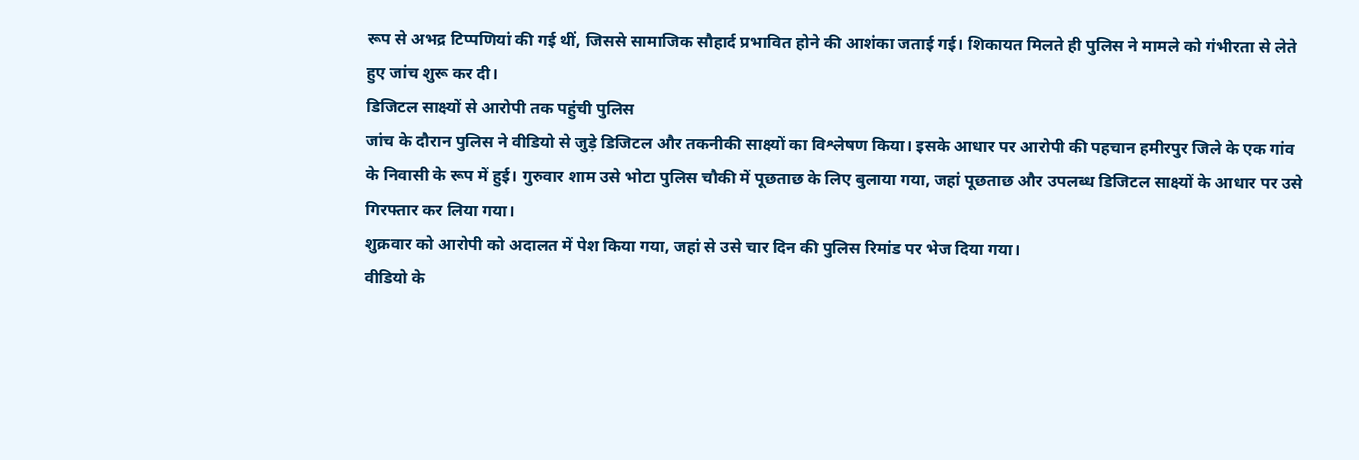रूप से अभद्र टिप्पणियां की गई थीं, जिससे सामाजिक सौहार्द प्रभावित होने की आशंका जताई गई। शिकायत मिलते ही पुलिस ने मामले को गंभीरता से लेते हुए जांच शुरू कर दी।
डिजिटल साक्ष्यों से आरोपी तक पहुंची पुलिस
जांच के दौरान पुलिस ने वीडियो से जुड़े डिजिटल और तकनीकी साक्ष्यों का विश्लेषण किया। इसके आधार पर आरोपी की पहचान हमीरपुर जिले के एक गांव के निवासी के रूप में हुई। गुरुवार शाम उसे भोटा पुलिस चौकी में पूछताछ के लिए बुलाया गया, जहां पूछताछ और उपलब्ध डिजिटल साक्ष्यों के आधार पर उसे गिरफ्तार कर लिया गया।
शुक्रवार को आरोपी को अदालत में पेश किया गया, जहां से उसे चार दिन की पुलिस रिमांड पर भेज दिया गया।
वीडियो के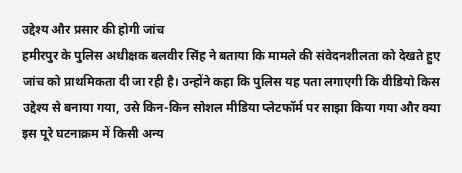उद्देश्य और प्रसार की होगी जांच
हमीरपुर के पुलिस अधीक्षक बलवीर सिंह ने बताया कि मामले की संवेदनशीलता को देखते हुए जांच को प्राथमिकता दी जा रही है। उन्होंने कहा कि पुलिस यह पता लगाएगी कि वीडियो किस उद्देश्य से बनाया गया, उसे किन-किन सोशल मीडिया प्लेटफॉर्म पर साझा किया गया और क्या इस पूरे घटनाक्रम में किसी अन्य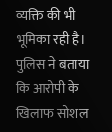व्यक्ति की भी भूमिका रही है।
पुलिस ने बताया कि आरोपी के खिलाफ सोशल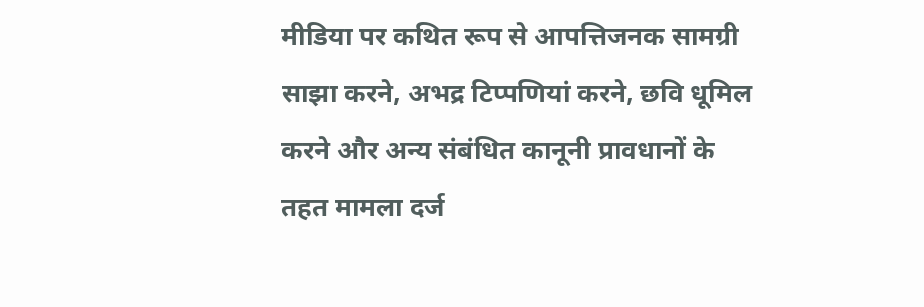मीडिया पर कथित रूप से आपत्तिजनक सामग्री साझा करने, अभद्र टिप्पणियां करने, छवि धूमिल करने और अन्य संबंधित कानूनी प्रावधानों के तहत मामला दर्ज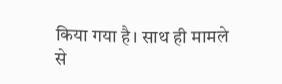किया गया है। साथ ही मामले से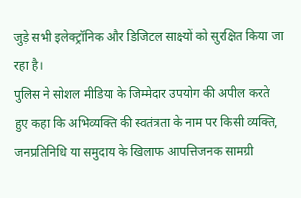जुड़े सभी इलेक्ट्रॉनिक और डिजिटल साक्ष्यों को सुरक्षित किया जा रहा है।
पुलिस ने सोशल मीडिया के जिम्मेदार उपयोग की अपील करते हुए कहा कि अभिव्यक्ति की स्वतंत्रता के नाम पर किसी व्यक्ति, जनप्रतिनिधि या समुदाय के खिलाफ आपत्तिजनक सामग्री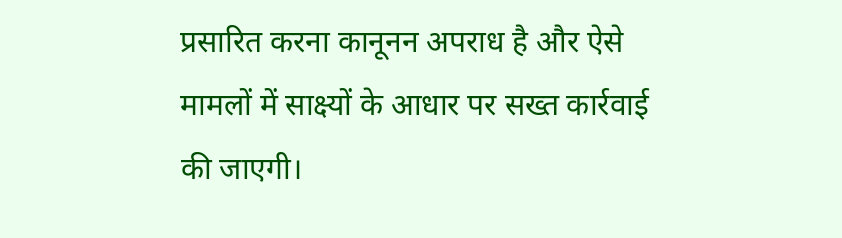प्रसारित करना कानूनन अपराध है और ऐसे मामलों में साक्ष्यों के आधार पर सख्त कार्रवाई की जाएगी।